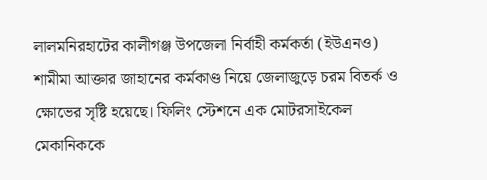লালমনিরহাটের কালীগঞ্জ উপজেলা নির্বাহী কর্মকর্তা (ইউএনও) শামীমা আক্তার জাহানের কর্মকাণ্ড নিয়ে জেলাজুড়ে চরম বিতর্ক ও ক্ষোভের সৃষ্টি হয়েছে। ফিলিং স্টেশনে এক মোটরসাইকেল মেকানিককে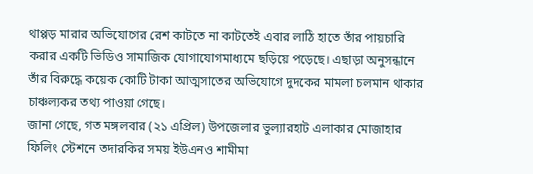থাপ্পড় মারার অভিযোগের রেশ কাটতে না কাটতেই এবার লাঠি হাতে তাঁর পায়চারি করার একটি ভিডিও সামাজিক যোগাযোগমাধ্যমে ছড়িয়ে পড়েছে। এছাড়া অনুসন্ধানে তাঁর বিরুদ্ধে কয়েক কোটি টাকা আত্মসাতের অভিযোগে দুদকের মামলা চলমান থাকার চাঞ্চল্যকর তথ্য পাওয়া গেছে।
জানা গেছে, গত মঙ্গলবার (২১ এপ্রিল) উপজেলার ভুল্যারহাট এলাকার মোজাহার ফিলিং স্টেশনে তদারকির সময় ইউএনও শামীমা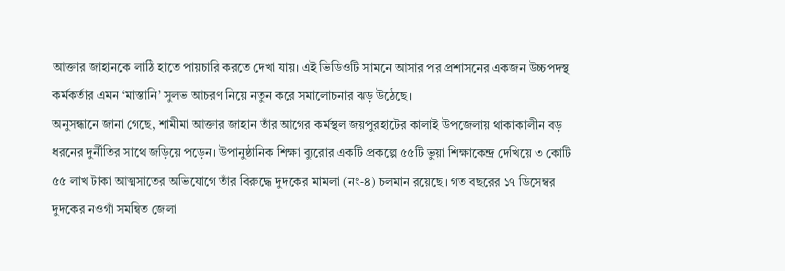আক্তার জাহানকে লাঠি হাতে পায়চারি করতে দেখা যায়। এই ভিডিওটি সামনে আসার পর প্রশাসনের একজন উচ্চপদস্থ কর্মকর্তার এমন ‘মাস্তানি’ সুলভ আচরণ নিয়ে নতুন করে সমালোচনার ঝড় উঠেছে।
অনুসন্ধানে জানা গেছে, শামীমা আক্তার জাহান তাঁর আগের কর্মস্থল জয়পুরহাটের কালাই উপজেলায় থাকাকালীন বড় ধরনের দুর্নীতির সাথে জড়িয়ে পড়েন। উপানুষ্ঠানিক শিক্ষা ব্যুরোর একটি প্রকল্পে ৫৫টি ভুয়া শিক্ষাকেন্দ্র দেখিয়ে ৩ কোটি ৫৫ লাখ টাকা আত্মসাতের অভিযোগে তাঁর বিরুদ্ধে দুদকের মামলা (নং-৪) চলমান রয়েছে। গত বছরের ১৭ ডিসেম্বর দুদকের নওগাঁ সমন্বিত জেলা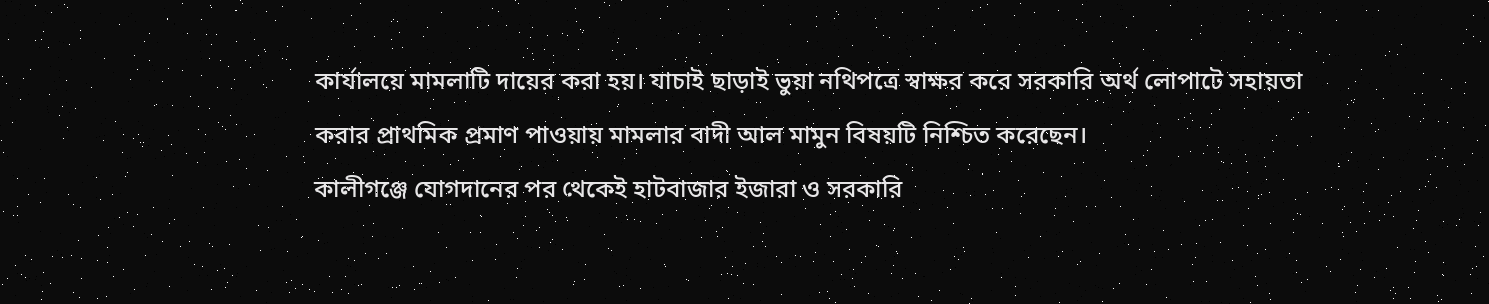কার্যালয়ে মামলাটি দায়ের করা হয়। যাচাই ছাড়াই ভুয়া নথিপত্রে স্বাক্ষর করে সরকারি অর্থ লোপাটে সহায়তা করার প্রাথমিক প্রমাণ পাওয়ায় মামলার বাদী আল মামুন বিষয়টি নিশ্চিত করেছেন।
কালীগঞ্জে যোগদানের পর থেকেই হাটবাজার ইজারা ও সরকারি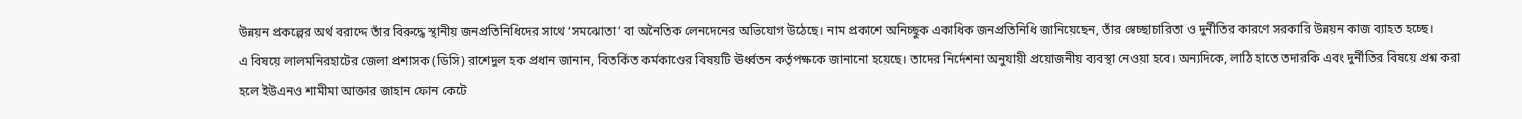উন্নয়ন প্রকল্পের অর্থ বরাদ্দে তাঁর বিরুদ্ধে স্থানীয় জনপ্রতিনিধিদের সাথে ‘সমঝোতা’ বা অনৈতিক লেনদেনের অভিযোগ উঠেছে। নাম প্রকাশে অনিচ্ছুক একাধিক জনপ্রতিনিধি জানিয়েছেন, তাঁর স্বেচ্ছাচারিতা ও দুর্নীতির কারণে সরকারি উন্নয়ন কাজ ব্যাহত হচ্ছে।
এ বিষয়ে লালমনিরহাটের জেলা প্রশাসক (ডিসি) রাশেদুল হক প্রধান জানান, বিতর্কিত কর্মকাণ্ডের বিষয়টি ঊর্ধ্বতন কর্তৃপক্ষকে জানানো হয়েছে। তাদের নির্দেশনা অনুযায়ী প্রয়োজনীয় ব্যবস্থা নেওয়া হবে। অন্যদিকে, লাঠি হাতে তদারকি এবং দুর্নীতির বিষয়ে প্রশ্ন করা হলে ইউএনও শামীমা আক্তার জাহান ফোন কেটে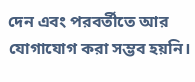দেন এবং পরবর্তীতে আর যোগাযোগ করা সম্ভব হয়নি।